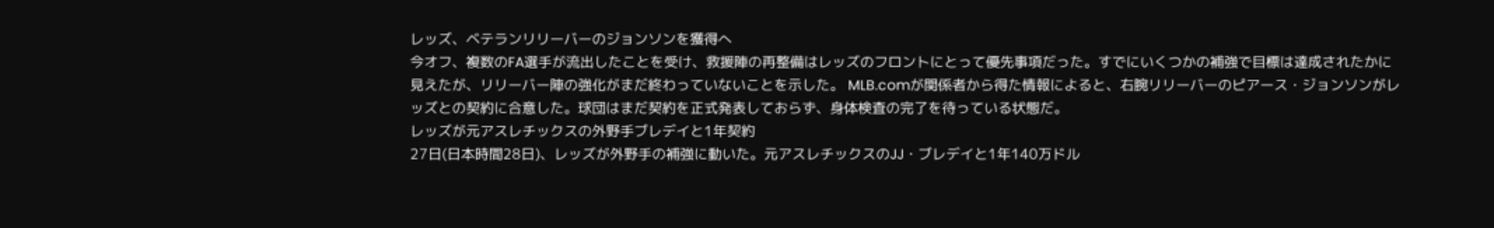レッズ、ベテランリリーバーのジョンソンを獲得へ
今オフ、複数のFA選手が流出したことを受け、救援陣の再整備はレッズのフロントにとって優先事項だった。すでにいくつかの補強で目標は達成されたかに見えたが、リリーバー陣の強化がまだ終わっていないことを示した。 MLB.comが関係者から得た情報によると、右腕リリーバーのピアース・ジョンソンがレッズとの契約に合意した。球団はまだ契約を正式発表しておらず、身体検査の完了を待っている状態だ。
レッズが元アスレチックスの外野手ブレデイと1年契約
27日(日本時間28日)、レッズが外野手の補強に動いた。元アスレチックスのJJ・ブレデイと1年140万ドル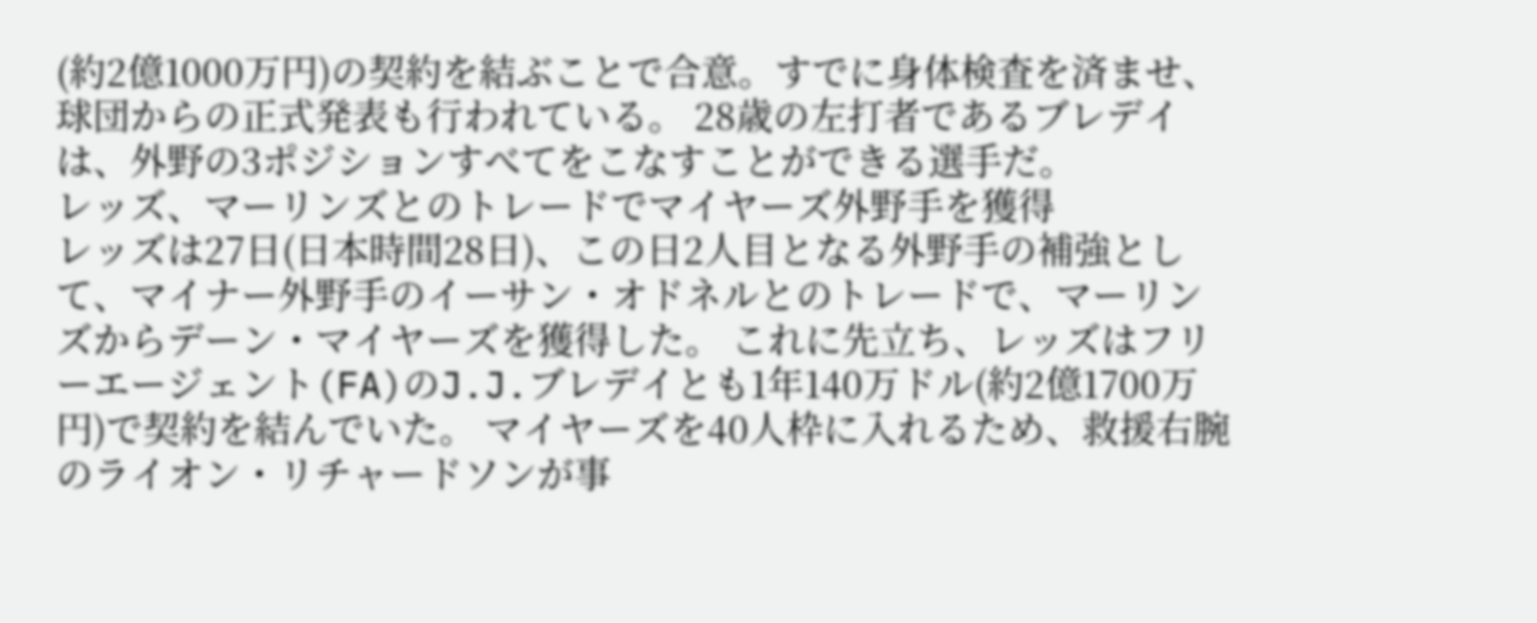(約2億1000万円)の契約を結ぶことで合意。すでに身体検査を済ませ、球団からの正式発表も行われている。 28歳の左打者であるブレデイは、外野の3ポジションすべてをこなすことができる選手だ。
レッズ、マーリンズとのトレードでマイヤーズ外野手を獲得
レッズは27日(日本時間28日)、この日2人目となる外野手の補強として、マイナー外野手のイーサン・オドネルとのトレードで、マーリンズからデーン・マイヤーズを獲得した。 これに先立ち、レッズはフリーエージェント(FA)のJ.J.ブレデイとも1年140万ドル(約2億1700万円)で契約を結んでいた。 マイヤーズを40人枠に入れるため、救援右腕のライオン・リチャードソンが事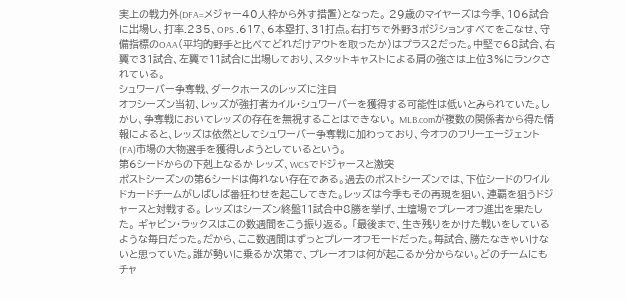実上の戦力外(DFA=メジャー40人枠から外す措置)となった。 29歳のマイヤーズは今季、106試合に出場し、打率.235、OPS .617、6本塁打、31打点。右打ちで外野3ポジションすべてをこなせ、守備指標のOAA(平均的野手と比べてどれだけアウトを取ったか)はプラス2だった。中堅で68試合、右翼で31試合、左翼で11試合に出場しており、スタットキャストによる肩の強さは上位3%にランクされている。
シュワーバー争奪戦、ダークホースのレッズに注目
オフシーズン当初、レッズが強打者カイル・シュワーバーを獲得する可能性は低いとみられていた。しかし、争奪戦においてレッズの存在を無視することはできない。 MLB.comが複数の関係者から得た情報によると、レッズは依然としてシュワーバー争奪戦に加わっており、今オフのフリーエージェント(FA)市場の大物選手を獲得しようとしているという。
第6シードからの下剋上なるか レッズ、WCSでドジャースと激突
ポストシーズンの第6シードは侮れない存在である。過去のポストシーズンでは、下位シードのワイルドカードチームがしばしば番狂わせを起こしてきた。レッズは今季もその再現を狙い、連覇を狙うドジャースと対戦する。 レッズはシーズン終盤11試合中8勝を挙げ、土壇場でプレーオフ進出を果たした。 ギャビン・ラックスはこの数週間をこう振り返る。 「最後まで、生き残りをかけた戦いをしているような毎日だった。だから、ここ数週間はずっとプレーオフモードだった。毎試合、勝たなきゃいけないと思っていた。誰が勢いに乗るか次第で、プレーオフは何が起こるか分からない。どのチームにもチャ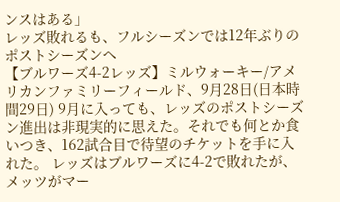ンスはある」
レッズ敗れるも、フルシーズンでは12年ぶりのポストシーズンへ
【ブルワーズ4-2レッズ】ミルウォーキー/アメリカンファミリーフィールド、9月28日(日本時間29日) 9月に入っても、レッズのポストシーズン進出は非現実的に思えた。それでも何とか食いつき、162試合目で待望のチケットを手に入れた。 レッズはブルワーズに4-2で敗れたが、メッツがマー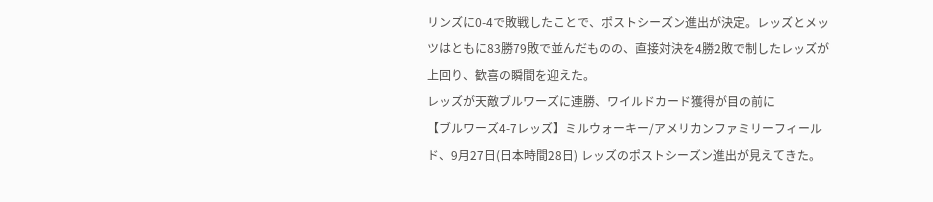リンズに0-4で敗戦したことで、ポストシーズン進出が決定。レッズとメッツはともに83勝79敗で並んだものの、直接対決を4勝2敗で制したレッズが上回り、歓喜の瞬間を迎えた。
レッズが天敵ブルワーズに連勝、ワイルドカード獲得が目の前に
【ブルワーズ4-7レッズ】ミルウォーキー/アメリカンファミリーフィールド、9月27日(日本時間28日) レッズのポストシーズン進出が見えてきた。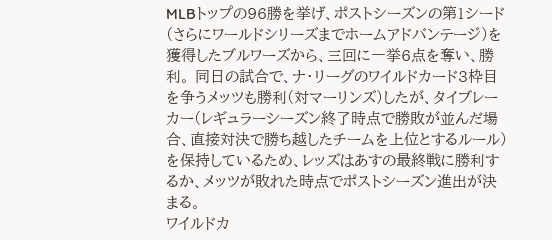MLBトップの96勝を挙げ、ポストシーズンの第1シード(さらにワールドシリーズまでホームアドバンテージ)を獲得したブルワーズから、三回に一挙6点を奪い、勝利。 同日の試合で、ナ・リーグのワイルドカード3枠目を争うメッツも勝利(対マーリンズ)したが、タイブレーカー(レギュラーシーズン終了時点で勝敗が並んだ場合、直接対決で勝ち越したチームを上位とするルール)を保持しているため、レッズはあすの最終戦に勝利するか、メッツが敗れた時点でポストシーズン進出が決まる。
ワイルドカ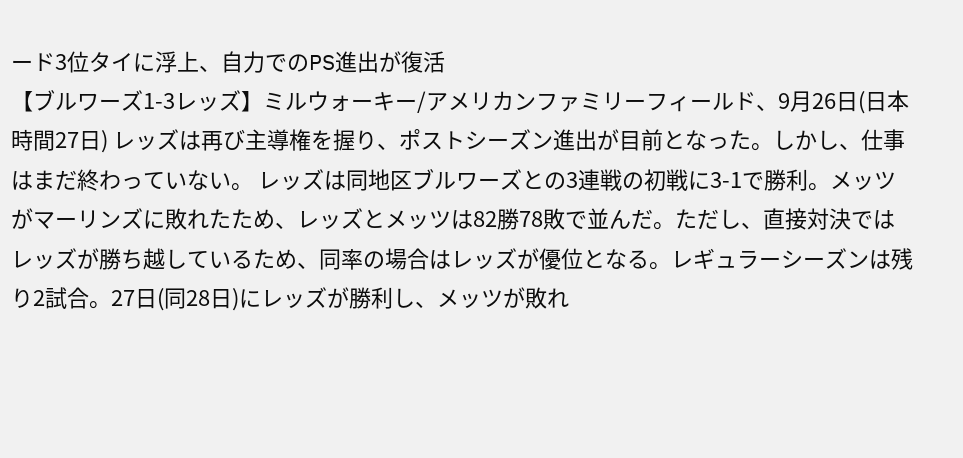ード3位タイに浮上、自力でのPS進出が復活
【ブルワーズ1-3レッズ】ミルウォーキー/アメリカンファミリーフィールド、9月26日(日本時間27日) レッズは再び主導権を握り、ポストシーズン進出が目前となった。しかし、仕事はまだ終わっていない。 レッズは同地区ブルワーズとの3連戦の初戦に3-1で勝利。メッツがマーリンズに敗れたため、レッズとメッツは82勝78敗で並んだ。ただし、直接対決ではレッズが勝ち越しているため、同率の場合はレッズが優位となる。レギュラーシーズンは残り2試合。27日(同28日)にレッズが勝利し、メッツが敗れ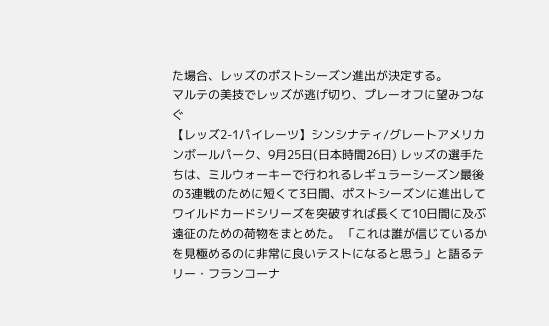た場合、レッズのポストシーズン進出が決定する。
マルテの美技でレッズが逃げ切り、プレーオフに望みつなぐ
【レッズ2-1パイレーツ】シンシナティ/グレートアメリカンボールパーク、9月25日(日本時間26日) レッズの選手たちは、ミルウォーキーで行われるレギュラーシーズン最後の3連戦のために短くて3日間、ポストシーズンに進出してワイルドカードシリーズを突破すれば長くて10日間に及ぶ遠征のための荷物をまとめた。 「これは誰が信じているかを見極めるのに非常に良いテストになると思う」と語るテリー・フランコーナ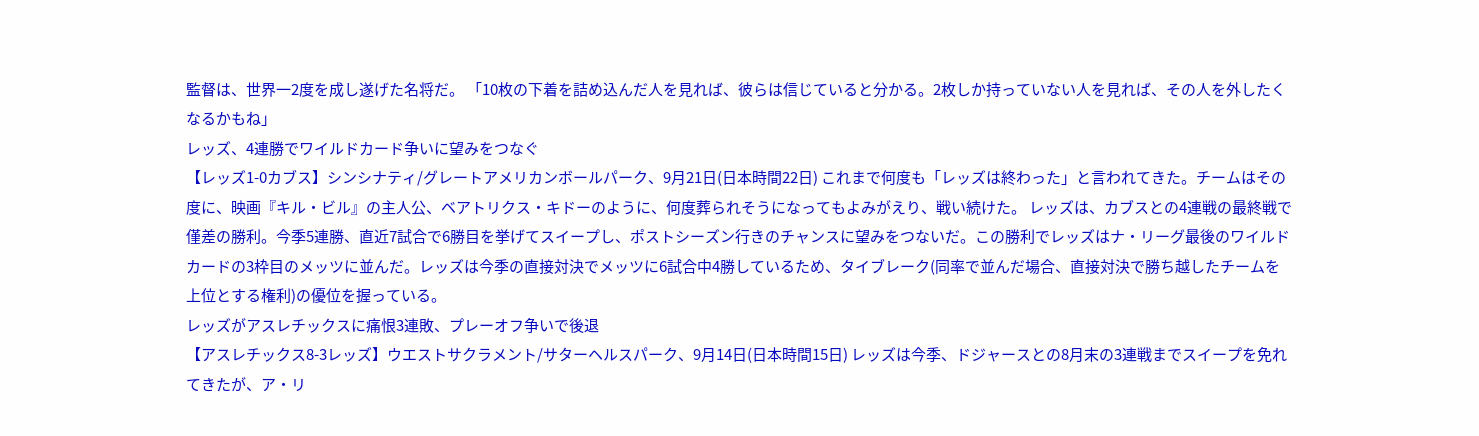監督は、世界一2度を成し遂げた名将だ。 「10枚の下着を詰め込んだ人を見れば、彼らは信じていると分かる。2枚しか持っていない人を見れば、その人を外したくなるかもね」
レッズ、4連勝でワイルドカード争いに望みをつなぐ
【レッズ1-0カブス】シンシナティ/グレートアメリカンボールパーク、9月21日(日本時間22日) これまで何度も「レッズは終わった」と言われてきた。チームはその度に、映画『キル・ビル』の主人公、ベアトリクス・キドーのように、何度葬られそうになってもよみがえり、戦い続けた。 レッズは、カブスとの4連戦の最終戦で僅差の勝利。今季5連勝、直近7試合で6勝目を挙げてスイープし、ポストシーズン行きのチャンスに望みをつないだ。この勝利でレッズはナ・リーグ最後のワイルドカードの3枠目のメッツに並んだ。レッズは今季の直接対決でメッツに6試合中4勝しているため、タイブレーク(同率で並んだ場合、直接対決で勝ち越したチームを上位とする権利)の優位を握っている。
レッズがアスレチックスに痛恨3連敗、プレーオフ争いで後退
【アスレチックス8-3レッズ】ウエストサクラメント/サターヘルスパーク、9月14日(日本時間15日) レッズは今季、ドジャースとの8月末の3連戦までスイープを免れてきたが、ア・リ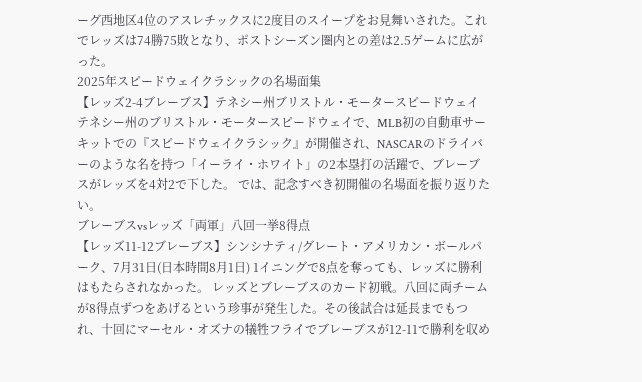ーグ西地区4位のアスレチックスに2度目のスイープをお見舞いされた。これでレッズは74勝75敗となり、ポストシーズン圏内との差は2.5ゲームに広がった。
2025年スピードウェイクラシックの名場面集
【レッズ2-4ブレーブス】テネシー州ブリストル・モータースピードウェイ テネシー州のブリストル・モータースピードウェイで、MLB初の自動車サーキットでの『スピードウェイクラシック』が開催され、NASCARのドライバーのような名を持つ「イーライ・ホワイト」の2本塁打の活躍で、ブレーブスがレッズを4対2で下した。 では、記念すべき初開催の名場面を振り返りたい。
ブレーブスvsレッズ「両軍」八回一挙8得点
【レッズ11-12ブレーブス】シンシナティ/グレート・アメリカン・ボールパーク、7月31日(日本時間8月1日) 1イニングで8点を奪っても、レッズに勝利はもたらされなかった。 レッズとブレーブスのカード初戦。八回に両チームが8得点ずつをあげるという珍事が発生した。その後試合は延長までもつれ、十回にマーセル・オズナの犠牲フライでブレーブスが12-11で勝利を収め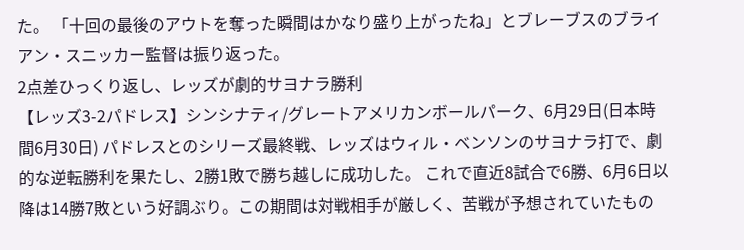た。 「十回の最後のアウトを奪った瞬間はかなり盛り上がったね」とブレーブスのブライアン・スニッカー監督は振り返った。
2点差ひっくり返し、レッズが劇的サヨナラ勝利
【レッズ3-2パドレス】シンシナティ/グレートアメリカンボールパーク、6月29日(日本時間6月30日) パドレスとのシリーズ最終戦、レッズはウィル・ベンソンのサヨナラ打で、劇的な逆転勝利を果たし、2勝1敗で勝ち越しに成功した。 これで直近8試合で6勝、6月6日以降は14勝7敗という好調ぶり。この期間は対戦相手が厳しく、苦戦が予想されていたもの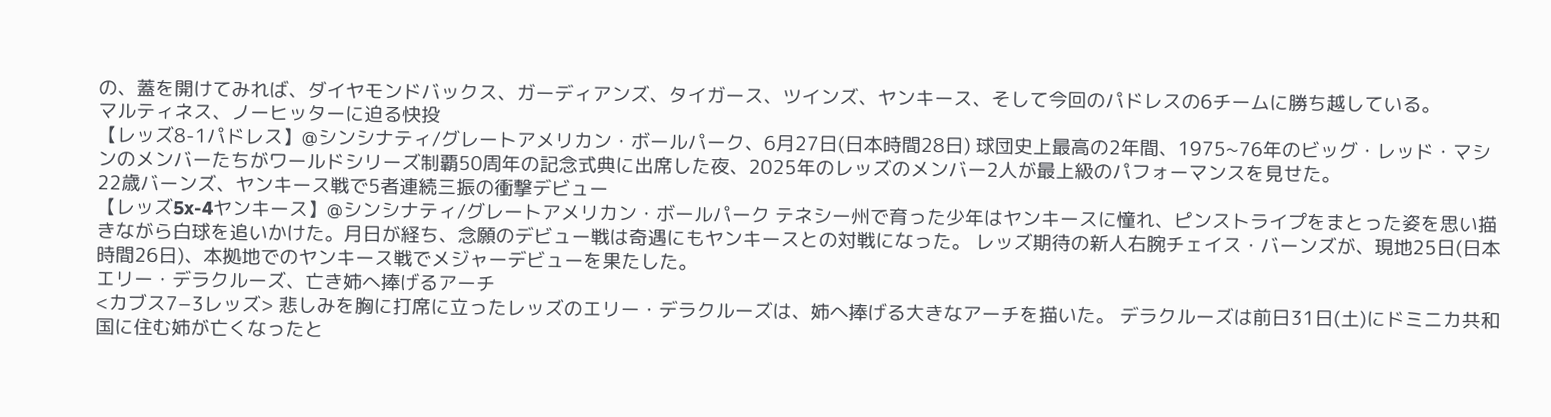の、蓋を開けてみれば、ダイヤモンドバックス、ガーディアンズ、タイガース、ツインズ、ヤンキース、そして今回のパドレスの6チームに勝ち越している。
マルティネス、ノーヒッターに迫る快投
【レッズ8-1パドレス】@シンシナティ/グレートアメリカン・ボールパーク、6月27日(日本時間28日) 球団史上最高の2年間、1975~76年のビッグ・レッド・マシンのメンバーたちがワールドシリーズ制覇50周年の記念式典に出席した夜、2025年のレッズのメンバー2人が最上級のパフォーマンスを見せた。
22歳バーンズ、ヤンキース戦で5者連続三振の衝撃デビュー
【レッズ5x-4ヤンキース】@シンシナティ/グレートアメリカン・ボールパーク テネシー州で育った少年はヤンキースに憧れ、ピンストライプをまとった姿を思い描きながら白球を追いかけた。月日が経ち、念願のデビュー戦は奇遇にもヤンキースとの対戦になった。 レッズ期待の新人右腕チェイス・バーンズが、現地25日(日本時間26日)、本拠地でのヤンキース戦でメジャーデビューを果たした。
エリー・デラクルーズ、亡き姉へ捧げるアーチ
<カブス7−3レッズ> 悲しみを胸に打席に立ったレッズのエリー・デラクルーズは、姉へ捧げる大きなアーチを描いた。 デラクルーズは前日31日(土)にドミニカ共和国に住む姉が亡くなったと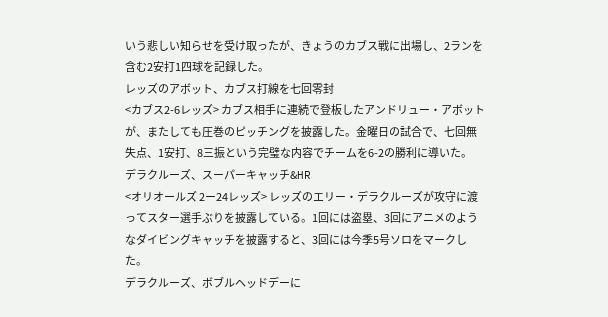いう悲しい知らせを受け取ったが、きょうのカブス戦に出場し、2ランを含む2安打1四球を記録した。
レッズのアボット、カブス打線を七回零封
<カブス2-6レッズ> カブス相手に連続で登板したアンドリュー・アボットが、またしても圧巻のピッチングを披露した。金曜日の試合で、七回無失点、1安打、8三振という完璧な内容でチームを6-2の勝利に導いた。
デラクルーズ、スーパーキャッチ&HR
<オリオールズ 2ー24レッズ> レッズのエリー・デラクルーズが攻守に渡ってスター選手ぶりを披露している。1回には盗塁、3回にアニメのようなダイビングキャッチを披露すると、3回には今季5号ソロをマークした。
デラクルーズ、ボブルヘッドデーに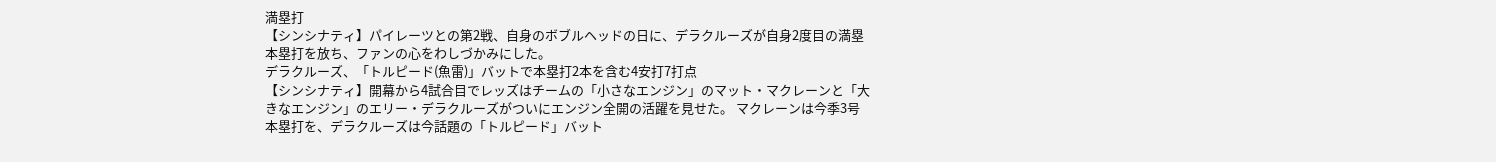満塁打
【シンシナティ】パイレーツとの第2戦、自身のボブルヘッドの日に、デラクルーズが自身2度目の満塁本塁打を放ち、ファンの心をわしづかみにした。
デラクルーズ、「トルピード(魚雷)」バットで本塁打2本を含む4安打7打点
【シンシナティ】開幕から4試合目でレッズはチームの「小さなエンジン」のマット・マクレーンと「大きなエンジン」のエリー・デラクルーズがついにエンジン全開の活躍を見せた。 マクレーンは今季3号本塁打を、デラクルーズは今話題の「トルピード」バット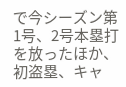で今シーズン第1号、2号本塁打を放ったほか、初盗塁、キャ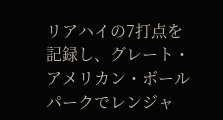リアハイの7打点を記録し、グレート・アメリカン・ボールパークでレンジャ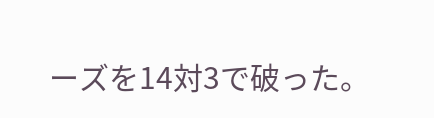ーズを14対3で破った。